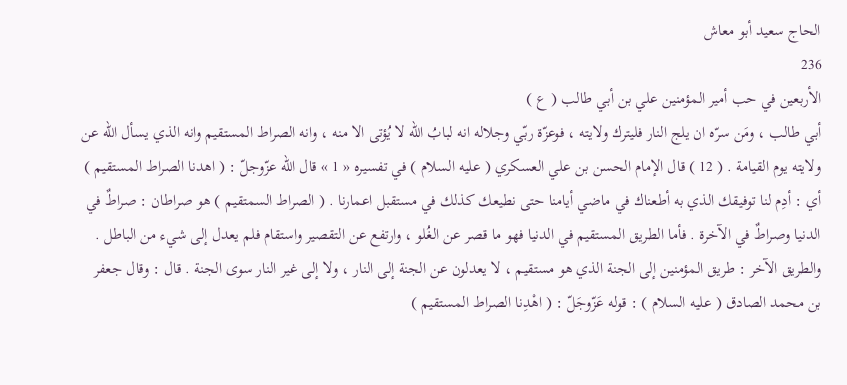الحاج سعيد أبو معاش
236
الأربعين في حب أمير المؤمنين علي بن أبي طالب ( ع )
أبي طالب ، ومَن سرّه ان يلج النار فليترك ولايته ، فوعزّة ربّي وجلاله انه لبابُ الله لا يُؤتى الا منه ، وانه الصراط المستقيم وانه الذي يسأل الله عن ولايته يوم القيامة . ( 12 ) قال الإمام الحسن بن علي العسكري ( عليه السلام ) في تفسيره « 1 » قال الله عزّوجلّ : ( اهدنا الصراط المستقيم ) أي : أدِم لنا توفيقك الذي به أطعناك في ماضي أيامنا حتى نطيعك كذلك في مستقبل اعمارنا . ( الصراط السمتقيم ) هو صراطان : صراطٌ في الدنيا وصراطٌ في الآخرة . فأما الطريق المستقيم في الدنيا فهو ما قصر عن الغُلو ، وارتفع عن التقصير واستقام فلم يعدل إلى شيء من الباطل . والطريق الآخر : طريق المؤمنين إلى الجنة الذي هو مستقيم ، لا يعدلون عن الجنة إلى النار ، ولا إلى غير النار سوى الجنة . قال : وقال جعفر بن محمد الصادق ( عليه السلام ) : قوله عَزّوجَلّ : ( اهْدِنا الصراط المستقيم )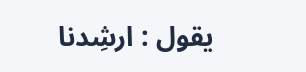يقول : ارشِدنا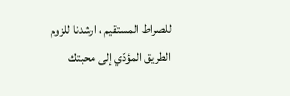للصراط المستقيم ، ارشدنا للزوم الطريق المؤدّي إلى محبتك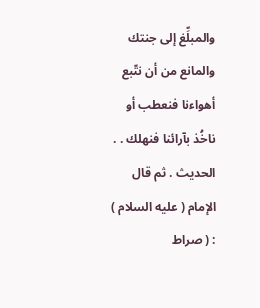والمبلِّغ إلى جنتك والمانع من أن نتّبع أهواءنا فنعطب أو ناخُذ بآرائنا فنهلك . . الحديث . ثم قال الإمام ( عليه السلام ) : ( صراط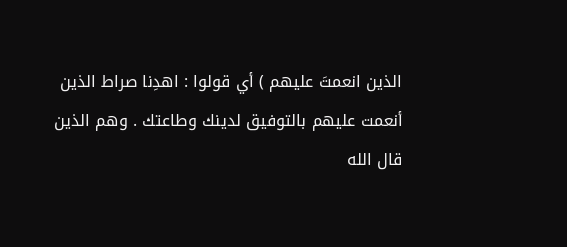الذين انعمتَ عليهم ) أي قولوا : اهدِنا صراط الذين أنعمت عليهم بالتوفيق لدينك وطاعتك . وهم الذين قال الله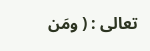تعالى : ( ومَن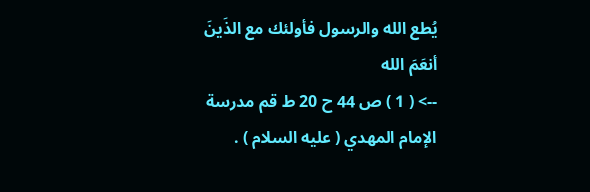يُطع الله والرسول فأولئك مع الذَينَ أنعَمَ الله
--> ( 1 ) ص 44 ح 20 ط قم مدرسة الإمام المهدي ( عليه السلام ) .